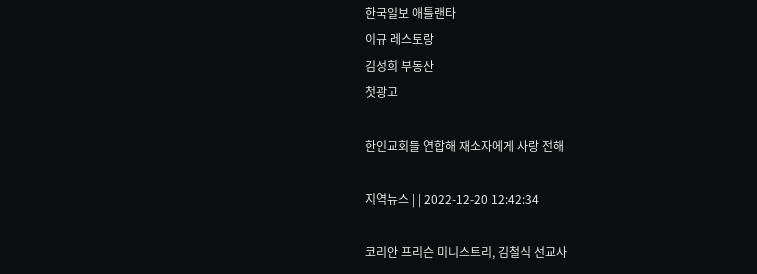한국일보 애틀랜타
이규 레스토랑
김성희 부동산
첫광고

한인교회들 연합해 재소자에게 사랑 전해

지역뉴스 | | 2022-12-20 12:42:34

코리안 프리슨 미니스트리, 김철식 선교사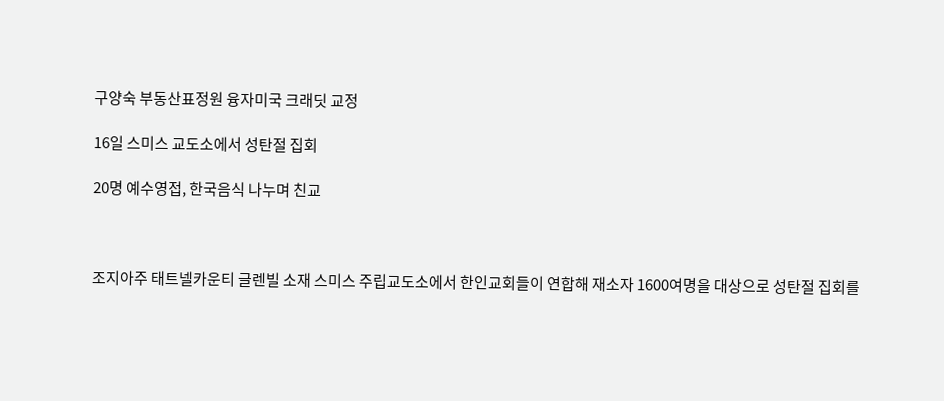구양숙 부동산표정원 융자미국 크래딧 교정

16일 스미스 교도소에서 성탄절 집회

20명 예수영접, 한국음식 나누며 친교



조지아주 태트넬카운티 글렌빌 소재 스미스 주립교도소에서 한인교회들이 연합해 재소자 1600여명을 대상으로 성탄절 집회를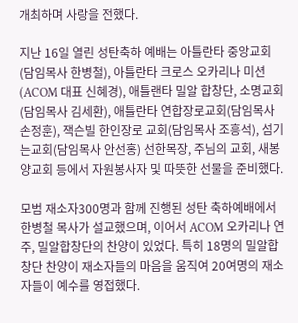개최하며 사랑을 전했다.

지난 16일 열린 성탄축하 예배는 아틀란타 중앙교회(담임목사 한병철), 아틀란타 크로스 오카리나 미션(ACOM 대표 신혜경), 애틀랜타 밀알 합창단, 소명교회(담임목사 김세환), 애틀란타 연합장로교회(담임목사 손정훈), 잭슨빌 한인장로 교회(담임목사 조흥석), 섬기는교회(담임목사 안선홍) 선한목장, 주님의 교회, 새봉양교회 등에서 자원봉사자 및 따뜻한 선물을 준비했다.

모범 재소자300명과 함께 진행된 성탄 축하예배에서 한병철 목사가 설교했으며, 이어서 ACOM 오카리나 연주, 밀알합창단의 찬양이 있었다. 특히 18명의 밀알합창단 찬양이 재소자들의 마음을 움직여 20여명의 재소자들이 예수를 영접했다.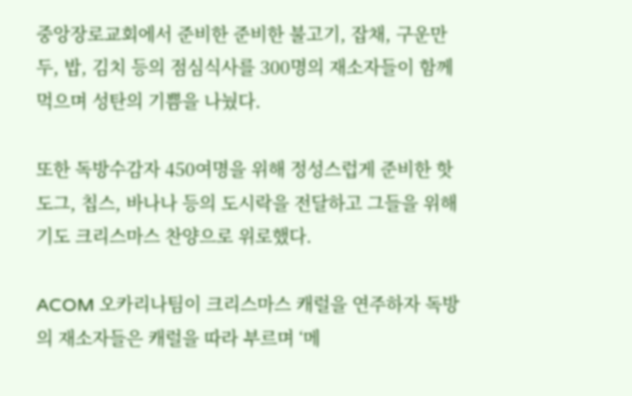중앙장로교회에서 준비한 준비한 불고기, 잡채, 구운만두, 밥, 김치 등의 점심식사를 300명의 재소자들이 함께 먹으며 성탄의 기쁨을 나눴다.

또한 독방수감자 450여명을 위해 정성스럽게 준비한 핫도그, 칩스, 바나나 등의 도시락을 전달하고 그들을 위해 기도 크리스마스 찬양으로 위로했다.

ACOM 오카리나팀이 크리스마스 캐럴을 연주하자 독방의 재소자들은 캐럴을 따라 부르며 ‘메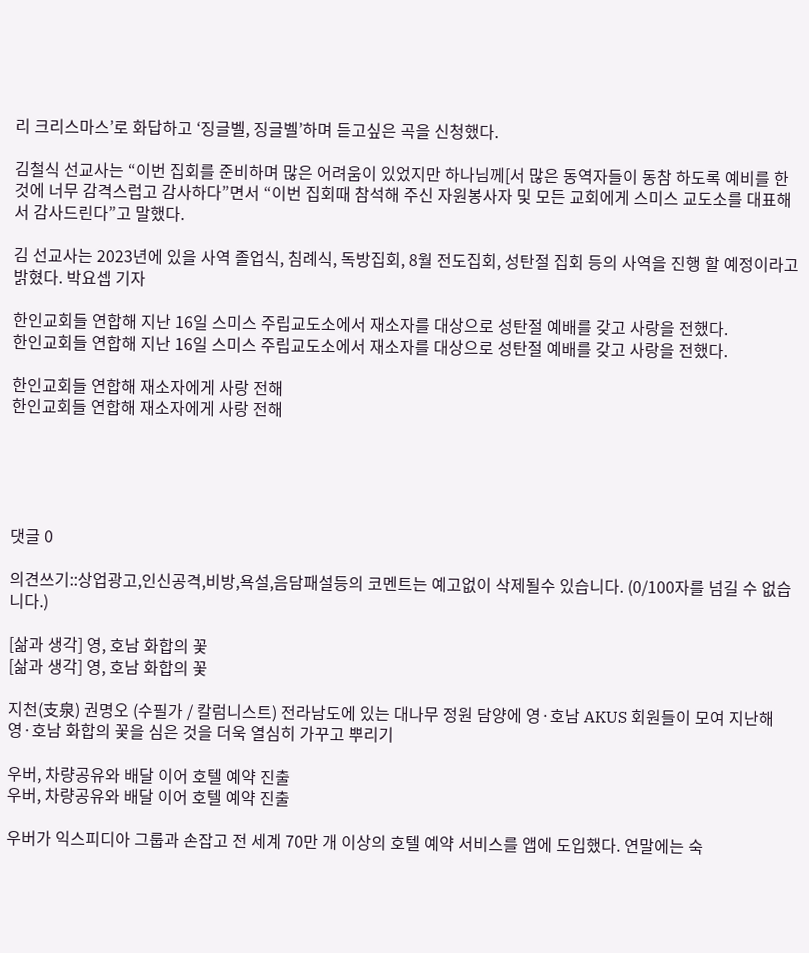리 크리스마스’로 화답하고 ‘징글벨, 징글벨’하며 듣고싶은 곡을 신청했다.

김철식 선교사는 “이번 집회를 준비하며 많은 어려움이 있었지만 하나님께[서 많은 동역자들이 동참 하도록 예비를 한 것에 너무 감격스럽고 감사하다”면서 “이번 집회때 참석해 주신 자원봉사자 및 모든 교회에게 스미스 교도소를 대표해서 감사드린다”고 말했다.

김 선교사는 2023년에 있을 사역 졸업식, 침례식, 독방집회, 8월 전도집회, 성탄절 집회 등의 사역을 진행 할 예정이라고 밝혔다. 박요셉 기자

한인교회들 연합해 지난 16일 스미스 주립교도소에서 재소자를 대상으로 성탄절 예배를 갖고 사랑을 전했다.
한인교회들 연합해 지난 16일 스미스 주립교도소에서 재소자를 대상으로 성탄절 예배를 갖고 사랑을 전했다.

한인교회들 연합해 재소자에게 사랑 전해
한인교회들 연합해 재소자에게 사랑 전해





댓글 0

의견쓰기::상업광고,인신공격,비방,욕설,음담패설등의 코멘트는 예고없이 삭제될수 있습니다. (0/100자를 넘길 수 없습니다.)

[삶과 생각] 영, 호남 화합의 꽃
[삶과 생각] 영, 호남 화합의 꽃

지천(支泉) 권명오 (수필가 / 칼럼니스트) 전라남도에 있는 대나무 정원 담양에 영·호남 AKUS 회원들이 모여 지난해 영·호남 화합의 꽃을 심은 것을 더욱 열심히 가꾸고 뿌리기

우버, 차량공유와 배달 이어 호텔 예약 진출
우버, 차량공유와 배달 이어 호텔 예약 진출

우버가 익스피디아 그룹과 손잡고 전 세계 70만 개 이상의 호텔 예약 서비스를 앱에 도입했다. 연말에는 숙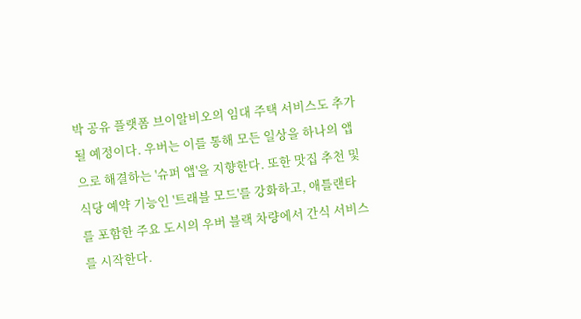박 공유 플랫폼 브이알비오의 임대 주택 서비스도 추가될 예정이다. 우버는 이를 통해 모든 일상을 하나의 앱으로 해결하는 '슈퍼 앱'을 지향한다. 또한 맛집 추천 및 식당 예약 기능인 '트래블 모드'를 강화하고, 애틀랜타를 포함한 주요 도시의 우버 블랙 차량에서 간식 서비스를 시작한다.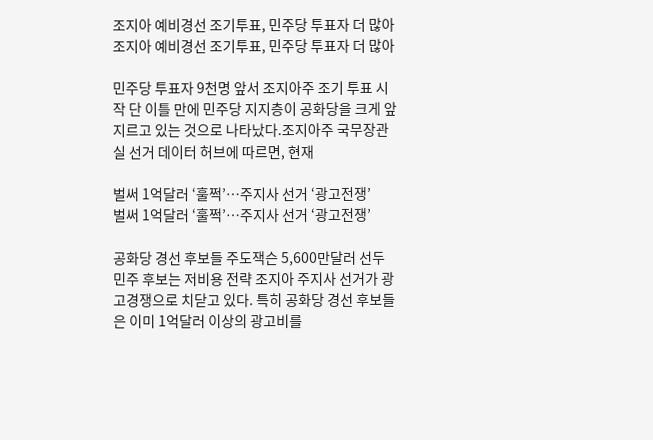조지아 예비경선 조기투표, 민주당 투표자 더 많아
조지아 예비경선 조기투표, 민주당 투표자 더 많아

민주당 투표자 9천명 앞서 조지아주 조기 투표 시작 단 이틀 만에 민주당 지지층이 공화당을 크게 앞지르고 있는 것으로 나타났다.조지아주 국무장관실 선거 데이터 허브에 따르면, 현재

벌써 1억달러 ‘훌쩍’…주지사 선거 ‘광고전쟁’
벌써 1억달러 ‘훌쩍’…주지사 선거 ‘광고전쟁’

공화당 경선 후보들 주도잭슨 5,600만달러 선두 민주 후보는 저비용 전략 조지아 주지사 선거가 광고경쟁으로 치닫고 있다. 특히 공화당 경선 후보들은 이미 1억달러 이상의 광고비를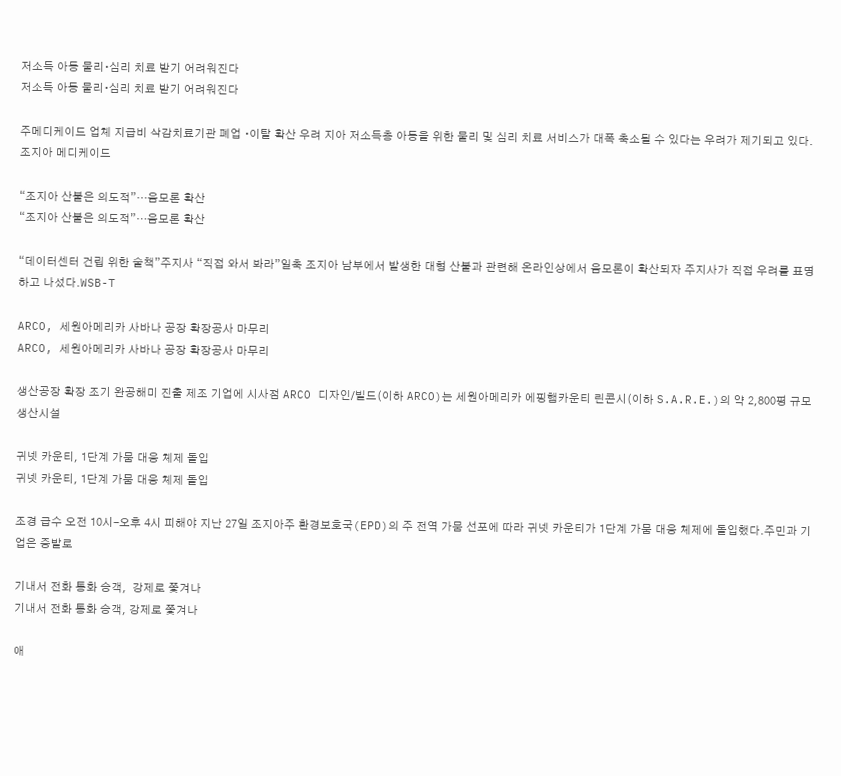저소득 아동 물리∙심리 치료 받기 어려워진다
저소득 아동 물리∙심리 치료 받기 어려워진다

주메디케이드 업체 지급비 삭감치료기관 폐업 ∙이탈 확산 우려 지아 저소득층 아동을 위한 물리 및 심리 치료 서비스가 대폭 축소될 수 있다는 우려가 제기되고 있다. 조지아 메디케이드

“조지아 산불은 의도적”…음모론 확산
“조지아 산불은 의도적”…음모론 확산

“데이터센터 건립 위한 술책”주지사 “직접 와서 봐라”일축 조지아 남부에서 발생한 대형 산불과 관련해 온라인상에서 음모론이 확산되자 주지사가 직접 우려를 표명하고 나섰다.WSB-T

ARCO, 세원아메리카 사바나 공장 확장공사 마무리
ARCO, 세원아메리카 사바나 공장 확장공사 마무리

생산공장 확장 조기 완공해미 진출 제조 기업에 시사점 ARCO 디자인/빌드(이하 ARCO)는 세원아메리카 에핑햄카운티 린콘시(이하 S.A.R.E.)의 약 2,800평 규모 생산시설

귀넷 카운티, 1단계 가뭄 대응 체제 돌입
귀넷 카운티, 1단계 가뭄 대응 체제 돌입

조경 급수 오전 10시-오후 4시 피해야 지난 27일 조지아주 환경보호국(EPD)의 주 전역 가뭄 선포에 따라 귀넷 카운티가 1단계 가뭄 대응 체제에 돌입했다.주민과 기업은 증발로

기내서 전화 통화 승객,  강제로 쫓겨나
기내서 전화 통화 승객, 강제로 쫓겨나

애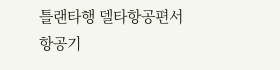틀랜타행 델타항공편서  항공기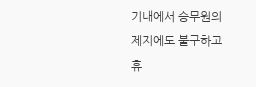기내에서 승무원의 제지에도 불구하고 휴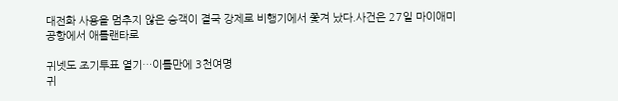대전화 사용을 멈추지 않은 승객이 결국 강제로 비행기에서 쫓겨 났다.사건은 27일 마이애미 공항에서 애틀랜타로

귀넷도 조기투표 열기…이틀만에 3천여명
귀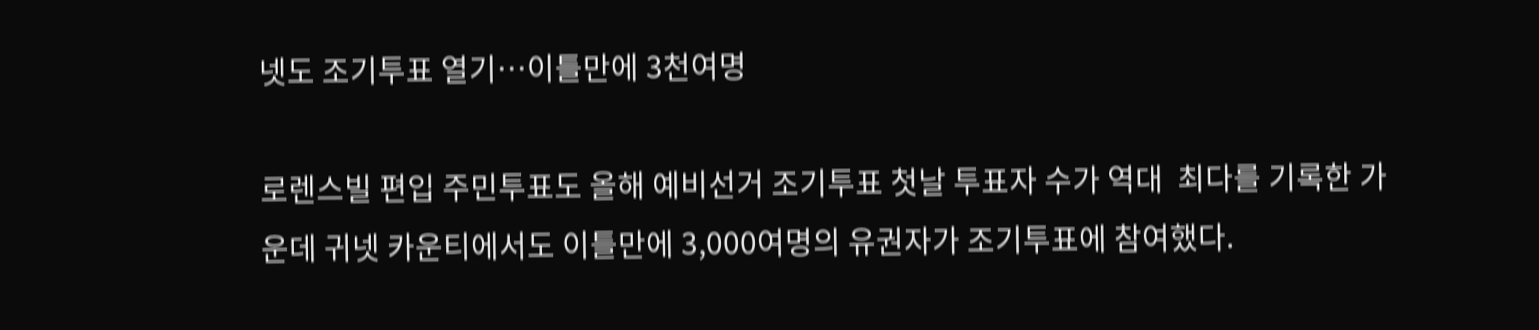넷도 조기투표 열기…이틀만에 3천여명

로렌스빌 편입 주민투표도 올해 예비선거 조기투표 첫날 투표자 수가 역대  최다를 기록한 가운데 귀넷 카운티에서도 이틀만에 3,000여명의 유권자가 조기투표에 참여했다.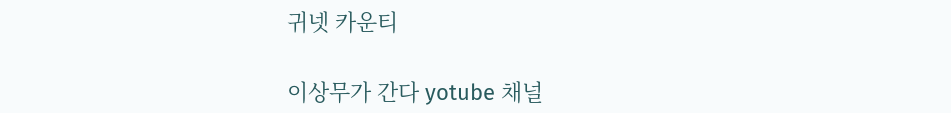귀넷 카운티

이상무가 간다 yotube 채널